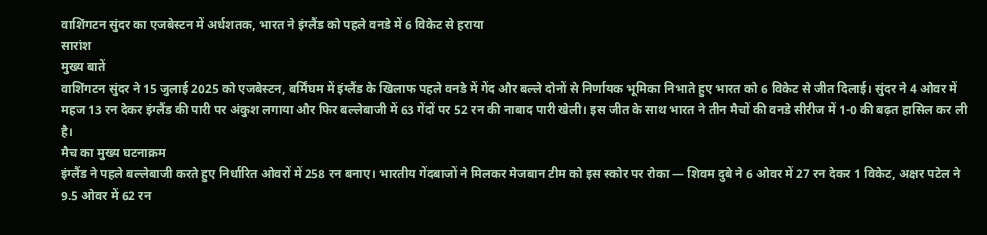वाशिंगटन सुंदर का एजबेस्टन में अर्धशतक, भारत ने इंग्लैंड को पहले वनडे में 6 विकेट से हराया
सारांश
मुख्य बातें
वाशिंगटन सुंदर ने 15 जुलाई 2025 को एजबेस्टन, बर्मिंघम में इंग्लैंड के खिलाफ पहले वनडे में गेंद और बल्ले दोनों से निर्णायक भूमिका निभाते हुए भारत को 6 विकेट से जीत दिलाई। सुंदर ने 4 ओवर में महज 13 रन देकर इंग्लैंड की पारी पर अंकुश लगाया और फिर बल्लेबाजी में 63 गेंदों पर 52 रन की नाबाद पारी खेली। इस जीत के साथ भारत ने तीन मैचों की वनडे सीरीज में 1-0 की बढ़त हासिल कर ली है।
मैच का मुख्य घटनाक्रम
इंग्लैंड ने पहले बल्लेबाजी करते हुए निर्धारित ओवरों में 258 रन बनाए। भारतीय गेंदबाजों ने मिलकर मेजबान टीम को इस स्कोर पर रोका — शिवम दुबे ने 6 ओवर में 27 रन देकर 1 विकेट, अक्षर पटेल ने 9.5 ओवर में 62 रन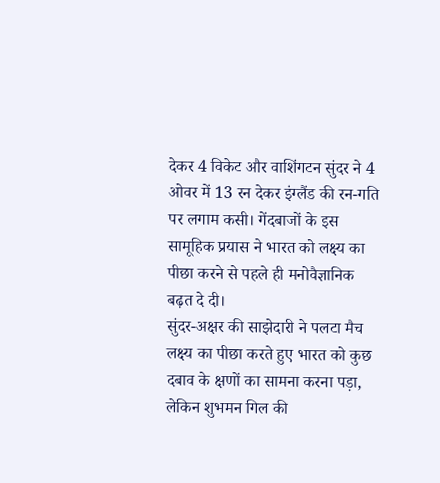देकर 4 विकेट और वाशिंगटन सुंदर ने 4 ओवर में 13 रन देकर इंग्लैंड की रन-गति पर लगाम कसी। गेंदबाजों के इस सामूहिक प्रयास ने भारत को लक्ष्य का पीछा करने से पहले ही मनोवैज्ञानिक बढ़त दे दी।
सुंदर-अक्षर की साझेदारी ने पलटा मैच
लक्ष्य का पीछा करते हुए भारत को कुछ दबाव के क्षणों का सामना करना पड़ा, लेकिन शुभमन गिल की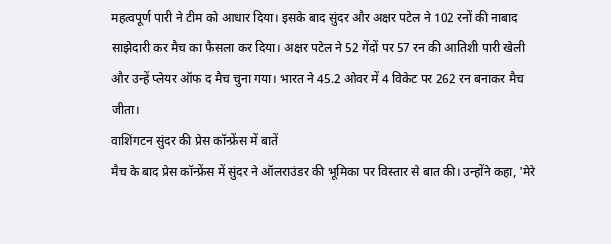महत्वपूर्ण पारी ने टीम को आधार दिया। इसके बाद सुंदर और अक्षर पटेल ने 102 रनों की नाबाद साझेदारी कर मैच का फैसला कर दिया। अक्षर पटेल ने 52 गेंदों पर 57 रन की आतिशी पारी खेली और उन्हें प्लेयर ऑफ द मैच चुना गया। भारत ने 45.2 ओवर में 4 विकेट पर 262 रन बनाकर मैच जीता।
वाशिंगटन सुंदर की प्रेस कॉन्फ्रेंस में बातें
मैच के बाद प्रेस कॉन्फ्रेंस में सुंदर ने ऑलराउंडर की भूमिका पर विस्तार से बात की। उन्होंने कहा, 'मेरे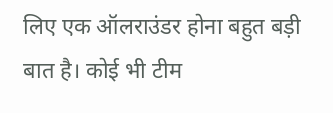लिए एक ऑलराउंडर होना बहुत बड़ी बात है। कोई भी टीम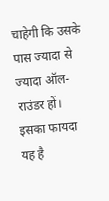चाहेगी कि उसके पास ज्यादा से ज्यादा ऑल-राउंडर हों। इसका फायदा यह है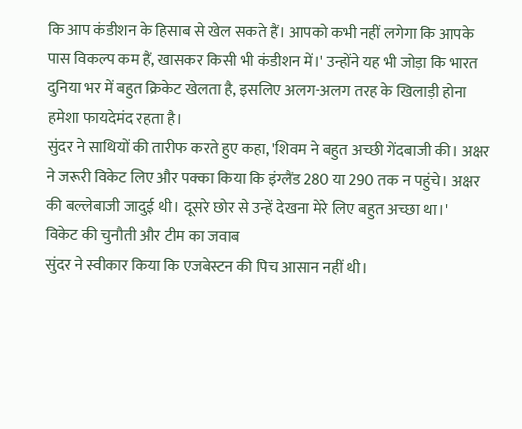कि आप कंडीशन के हिसाब से खेल सकते हैं। आपको कभी नहीं लगेगा कि आपके पास विकल्प कम हैं, खासकर किसी भी कंडीशन में।' उन्होंने यह भी जोड़ा कि भारत दुनिया भर में बहुत क्रिकेट खेलता है, इसलिए अलग-अलग तरह के खिलाड़ी होना हमेशा फायदेमंद रहता है।
सुंदर ने साथियों की तारीफ करते हुए कहा, 'शिवम ने बहुत अच्छी गेंदबाजी की। अक्षर ने जरूरी विकेट लिए और पक्का किया कि इंग्लैंड 280 या 290 तक न पहुंचे। अक्षर की बल्लेबाजी जादुई थी। दूसरे छोर से उन्हें देखना मेरे लिए बहुत अच्छा था।'
विकेट की चुनौती और टीम का जवाब
सुंदर ने स्वीकार किया कि एजबेस्टन की पिच आसान नहीं थी।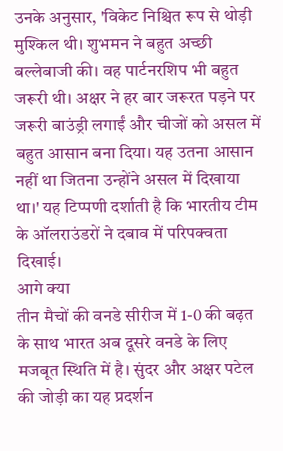उनके अनुसार, 'विकेट निश्चित रूप से थोड़ी मुश्किल थी। शुभमन ने बहुत अच्छी बल्लेबाजी की। वह पार्टनरशिप भी बहुत जरूरी थी। अक्षर ने हर बार जरूरत पड़ने पर जरूरी बाउंड्री लगाईं और चीजों को असल में बहुत आसान बना दिया। यह उतना आसान नहीं था जितना उन्होंने असल में दिखाया था।' यह टिप्पणी दर्शाती है कि भारतीय टीम के ऑलराउंडरों ने दबाव में परिपक्वता दिखाई।
आगे क्या
तीन मैचों की वनडे सीरीज में 1-0 की बढ़त के साथ भारत अब दूसरे वनडे के लिए मजबूत स्थिति में है। सुंदर और अक्षर पटेल की जोड़ी का यह प्रदर्शन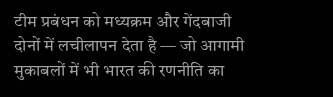टीम प्रबंधन को मध्यक्रम और गेंदबाजी दोनों में लचीलापन देता है — जो आगामी मुकाबलों में भी भारत की रणनीति का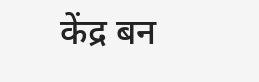केंद्र बन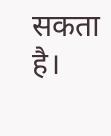सकता है।